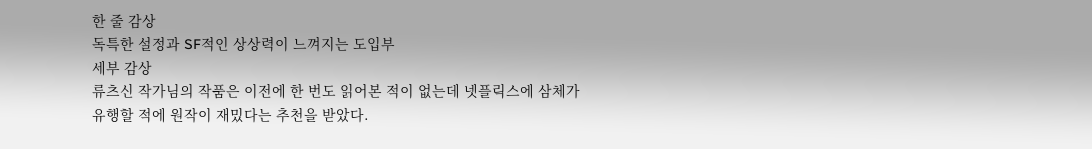한 줄 감상
독특한 설정과 SF적인 상상력이 느껴지는 도입부
세부 감상
류츠신 작가님의 작품은 이전에 한 번도 읽어본 적이 없는데 넷플릭스에 삼체가 유행할 적에 원작이 재밌다는 추천을 받았다.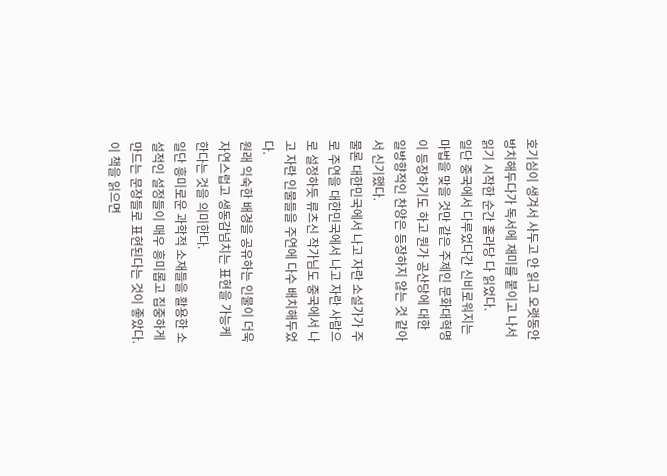호기심이 생겨서 사두고 안 읽고 오랫동안 방치해두다가 독서에 재미를 붙이고 나서 읽기 시작한 순간 홀라당 다 읽었다.
일단 중국에서 다루었다간 신비로워지는 마법을 맞을 것만 같은 주제인 문화대혁명이 등장하기도 하고 뭔가 공산당에 대한 일방향적인 찬양은 등장하지 않는 것 같아서 신기했다.
물론 대한민국에서 나고 자란 소설가가 주로 주연을 대한민국에서 나고 자란 사람으로 설정하듯 류츠신 작가님도 중국에서 나고 자란 인물들을 주연에 다수 배치해두었다.
원래 익숙한 배경을 공유하는 인물이 더욱 자연스럽고 생동감넘치는 표현을 가능케한다는 것을 의미한다.
일단 흥미로운 과학적 소재들을 활용한 소설적인 설정들이 매우 흥미롭고 집중하게 만드는 문장들로 표현된다는 것이 좋았다.
이 책을 읽으면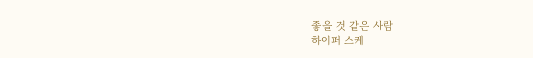좋을 것 같은 사람
하이퍼 스케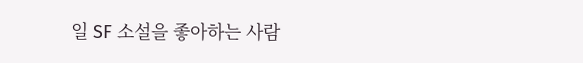일 SF 소설을 좋아하는 사람